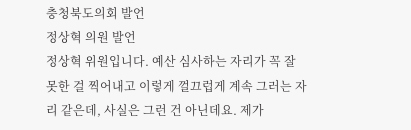충청북도의회 발언
정상혁 의원 발언
정상혁 위원입니다. 예산 심사하는 자리가 꼭 잘못한 걸 찍어내고 이렇게 껄끄럽게 계속 그러는 자리 같은데, 사실은 그런 건 아닌데요. 제가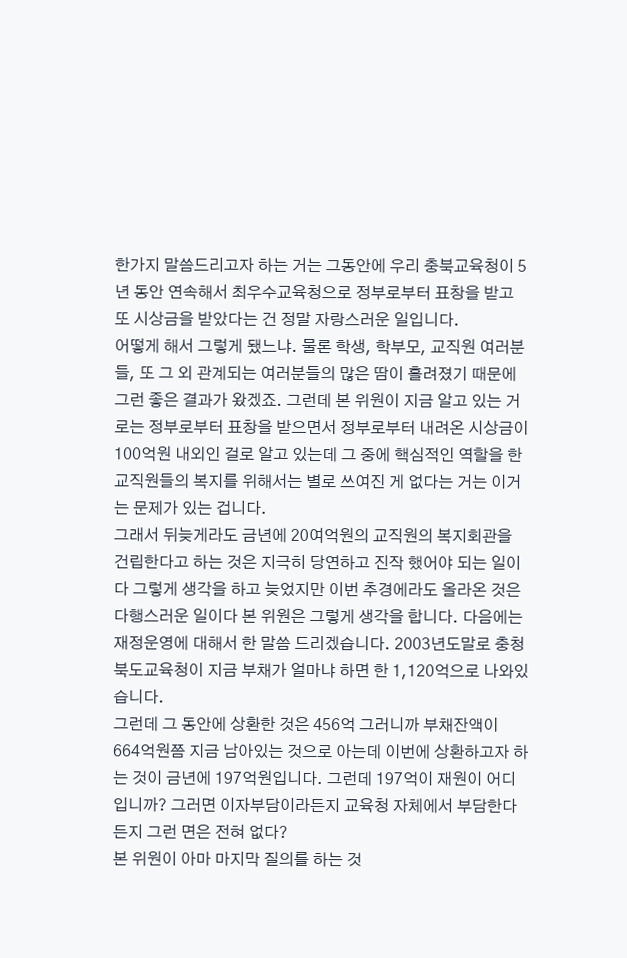한가지 말씀드리고자 하는 거는 그동안에 우리 충북교육청이 5년 동안 연속해서 최우수교육청으로 정부로부터 표창을 받고 또 시상금을 받았다는 건 정말 자랑스러운 일입니다.
어떻게 해서 그렇게 됐느냐. 물론 학생, 학부모, 교직원 여러분들, 또 그 외 관계되는 여러분들의 많은 땀이 흘려졌기 때문에 그런 좋은 결과가 왔겠죠. 그런데 본 위원이 지금 알고 있는 거로는 정부로부터 표창을 받으면서 정부로부터 내려온 시상금이 100억원 내외인 걸로 알고 있는데 그 중에 핵심적인 역할을 한 교직원들의 복지를 위해서는 별로 쓰여진 게 없다는 거는 이거는 문제가 있는 겁니다.
그래서 뒤늦게라도 금년에 20여억원의 교직원의 복지회관을 건립한다고 하는 것은 지극히 당연하고 진작 했어야 되는 일이다 그렇게 생각을 하고 늦었지만 이번 추경에라도 올라온 것은 다행스러운 일이다 본 위원은 그렇게 생각을 합니다. 다음에는 재정운영에 대해서 한 말씀 드리겠습니다. 2003년도말로 충청북도교육청이 지금 부채가 얼마냐 하면 한 1,120억으로 나와있습니다.
그런데 그 동안에 상환한 것은 456억 그러니까 부채잔액이 664억원쯤 지금 남아있는 것으로 아는데 이번에 상환하고자 하는 것이 금년에 197억원입니다. 그런데 197억이 재원이 어디입니까? 그러면 이자부담이라든지 교육청 자체에서 부담한다든지 그런 면은 전혀 없다?
본 위원이 아마 마지막 질의를 하는 것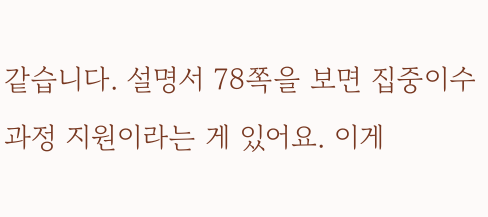같습니다. 설명서 78쪽을 보면 집중이수과정 지원이라는 게 있어요. 이게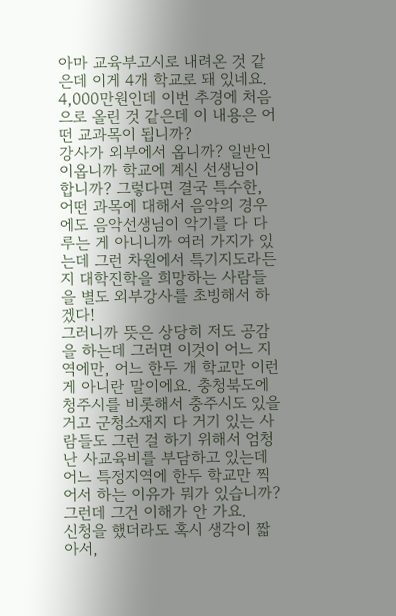아마 교육부고시로 내려온 것 같은데 이게 4개 학교로 돼 있네요. 4,000만원인데 이번 추경에 처음으로 올린 것 같은데 이 내용은 어떤 교과목이 됩니까?
강사가 외부에서 옵니까? 일반인이옵니까 학교에 계신 선생님이 합니까? 그렇다면 결국 특수한, 어떤 과목에 대해서 음악의 경우에도 음악선생님이 악기를 다 다루는 게 아니니까 여러 가지가 있는데 그런 차원에서 특기지도라든지 대학진학을 희망하는 사람들을 별도 외부강사를 초빙해서 하겠다!
그러니까 뜻은 상당히 저도 공감을 하는데 그러면 이것이 어느 지역에만, 어느 한두 개 학교만 이런 게 아니란 말이에요. 충청북도에 청주시를 비롯해서 충주시도 있을 거고 군청소재지 다 거기 있는 사람들도 그런 걸 하기 위해서 엄청난 사교육비를 부담하고 있는데 어느 특정지역에 한두 학교만 찍어서 하는 이유가 뭐가 있습니까? 그런데 그건 이해가 안 가요.
신청을 했더라도 혹시 생각이 짧아서,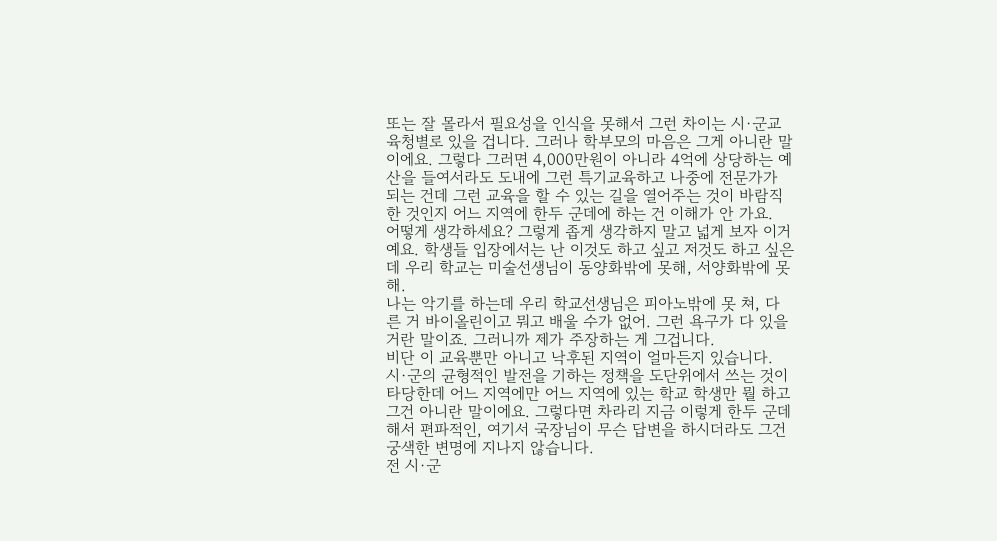또는 잘 몰라서 필요성을 인식을 못해서 그런 차이는 시·군교육청별로 있을 겁니다. 그러나 학부모의 마음은 그게 아니란 말이에요. 그렇다 그러면 4,000만원이 아니라 4억에 상당하는 예산을 들여서라도 도내에 그런 특기교육하고 나중에 전문가가 되는 건데 그런 교육을 할 수 있는 길을 열어주는 것이 바람직한 것인지 어느 지역에 한두 군데에 하는 건 이해가 안 가요.
어떻게 생각하세요? 그렇게 좁게 생각하지 말고 넓게 보자 이거예요. 학생들 입장에서는 난 이것도 하고 싶고 저것도 하고 싶은데 우리 학교는 미술선생님이 동양화밖에 못해, 서양화밖에 못해.
나는 악기를 하는데 우리 학교선생님은 피아노밖에 못 쳐, 다른 거 바이올린이고 뭐고 배울 수가 없어. 그런 욕구가 다 있을 거란 말이죠. 그러니까 제가 주장하는 게 그겁니다.
비단 이 교육뿐만 아니고 낙후된 지역이 얼마든지 있습니다. 시·군의 균형적인 발전을 기하는 정책을 도단위에서 쓰는 것이 타당한데 어느 지역에만 어느 지역에 있는 학교 학생만 뭘 하고 그건 아니란 말이에요. 그렇다면 차라리 지금 이렇게 한두 군데 해서 편파적인, 여기서 국장님이 무슨 답변을 하시더라도 그건 궁색한 변명에 지나지 않습니다.
전 시·군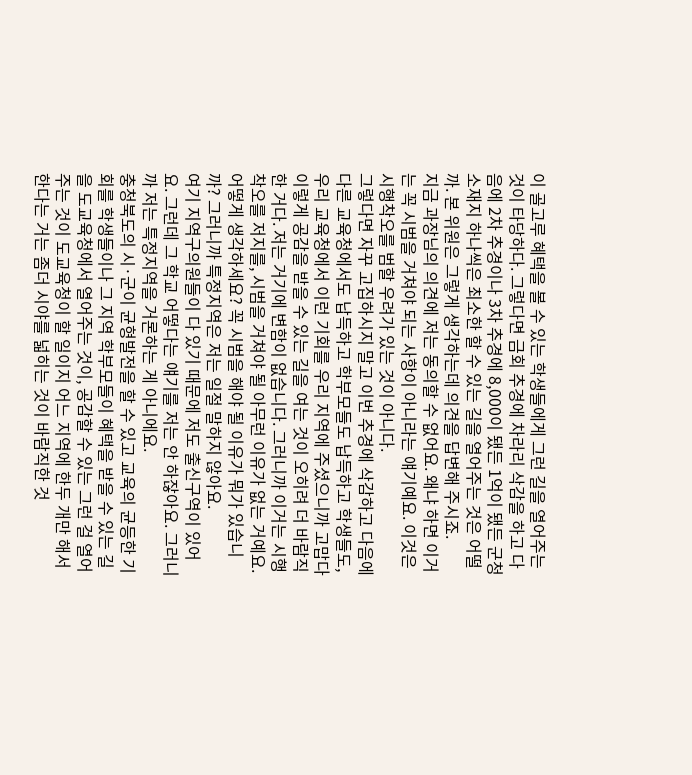이 골고루 혜택을 볼 수 있는 학생들에게 그런 길을 열어주는 것이 타당하다. 그렇다면 금회 추경에 차라리 삭감을 하고 다음에 2차 추경이나 3차 추경에 8,000이 됐든 1억이 됐든 군청소재지 하나씩은 최소한 할 수 있는 길을 열어주는 것은 어떨까. 본 위원은 그렇게 생각하는데 의견을 답변해 주시죠.
지금 과장님의 의견에 저는 동의할 수 없어요. 왜냐 하면 이거는 꼭 시범을 거쳐야 되는 사항이 아니라는 얘기예요. 이것은 시행착오를 범할 우려가 있는 것이 아니다.
그렇다면 자꾸 고집하시지 말고 이번 추경에 삭감하고 다음에 다른 교육청에서도 납득하고 학부모들도 납득하고 학생들도, 우리 교육청에서 이런 기회를 우리 지역에 주셨으니까 고맙다 이렇게 공감을 받을 수 있는 길을 여는 것이 오히려 더 바람직한 거다. 저는 거기에 변함이 없습니다. 그러니까 이거는 시행착오를 저지를, 시범을 거쳐야 될 아무런 이유가 없는 거예요.
어떻게 생각하세요? 꼭 시범을 해야 될 이유가 뭐가 있습니까? 그러니까 특정지역은 저는 일절 말하지 않아요.
여기 지역구의원들이 다 있기 때문에 저도 출신구역이 있어요. 그런데 그 학교 어떻다는 얘기를 저는 안 하잖아요. 그러니까 저는 특정지역을 거론하는 게 아니에요.
충청북도의 시·군이 균형발전을 할 수 있고 교육의 균등한 기회를 학생들이나 그 지역 학부모들이 혜택을 받을 수 있는 길을 도교육청에서 열어주는 것이, 공감할 수 있는 그런 걸 열어주는 것이 도교육청이 할 일이지 어느 지역에 한두 개만 해서 한다는 거는 좀더 시야를 넓히는 것이 바람직한 것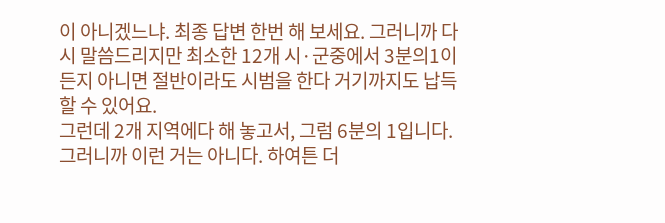이 아니겠느냐. 최종 답변 한번 해 보세요. 그러니까 다시 말씀드리지만 최소한 12개 시·군중에서 3분의1이든지 아니면 절반이라도 시범을 한다 거기까지도 납득할 수 있어요.
그런데 2개 지역에다 해 놓고서, 그럼 6분의 1입니다. 그러니까 이런 거는 아니다. 하여튼 더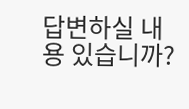답변하실 내용 있습니까?